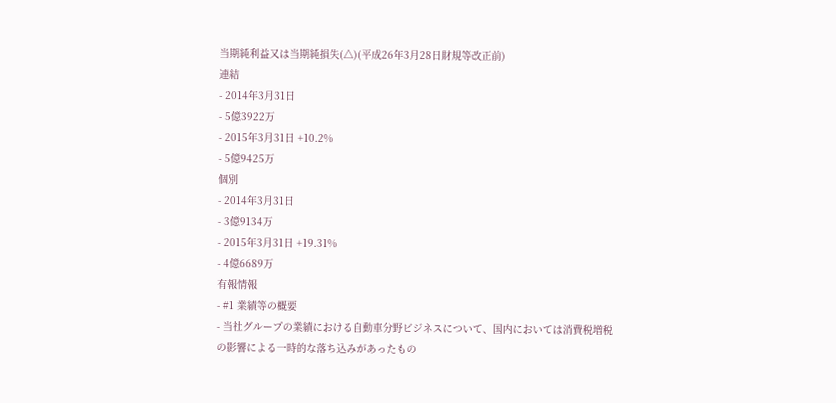当期純利益又は当期純損失(△)(平成26年3月28日財規等改正前)
連結
- 2014年3月31日
- 5億3922万
- 2015年3月31日 +10.2%
- 5億9425万
個別
- 2014年3月31日
- 3億9134万
- 2015年3月31日 +19.31%
- 4億6689万
有報情報
- #1 業績等の概要
- 当社グループの業績における自動車分野ビジネスについて、国内においては消費税増税の影響による一時的な落ち込みがあったもの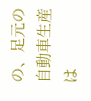の、足元の自動車生産は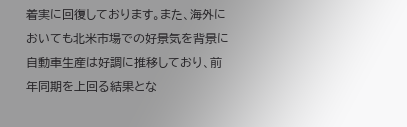着実に回復しております。また、海外においても北米市場での好景気を背景に自動車生産は好調に推移しており、前年同期を上回る結果とな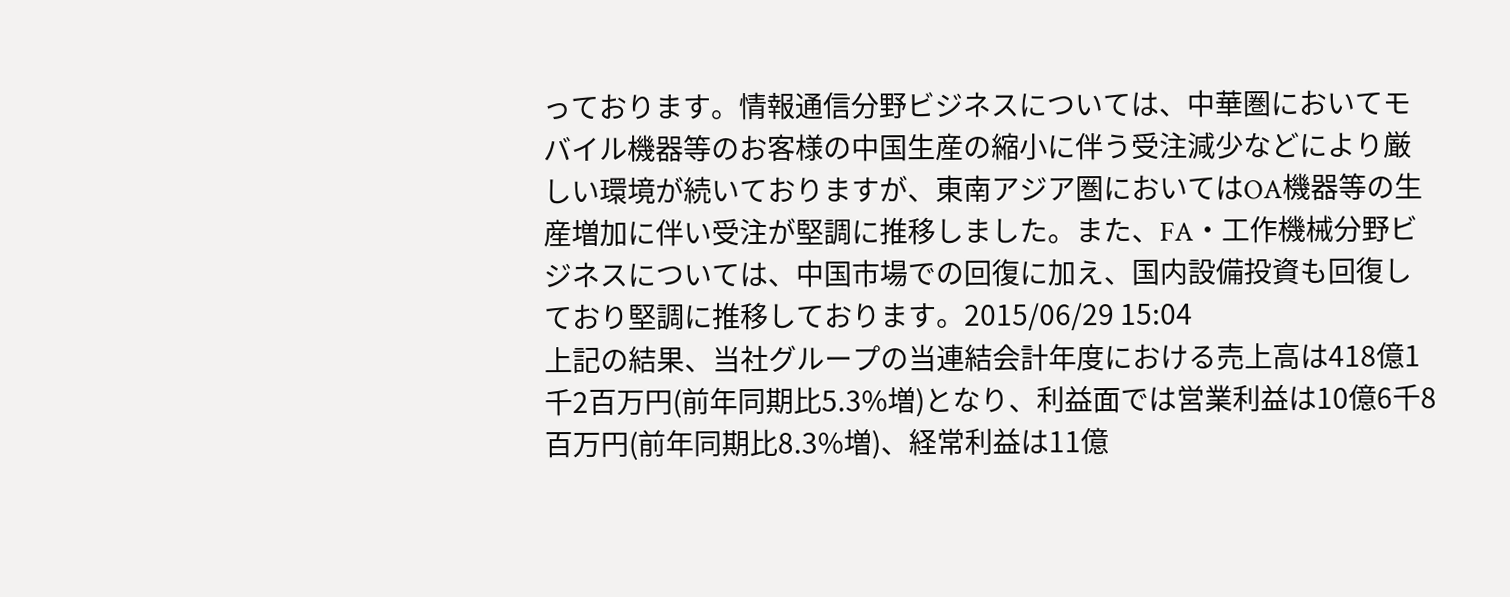っております。情報通信分野ビジネスについては、中華圏においてモバイル機器等のお客様の中国生産の縮小に伴う受注減少などにより厳しい環境が続いておりますが、東南アジア圏においてはOA機器等の生産増加に伴い受注が堅調に推移しました。また、FA・工作機械分野ビジネスについては、中国市場での回復に加え、国内設備投資も回復しており堅調に推移しております。2015/06/29 15:04
上記の結果、当社グループの当連結会計年度における売上高は418億1千2百万円(前年同期比5.3%増)となり、利益面では営業利益は10億6千8百万円(前年同期比8.3%増)、経常利益は11億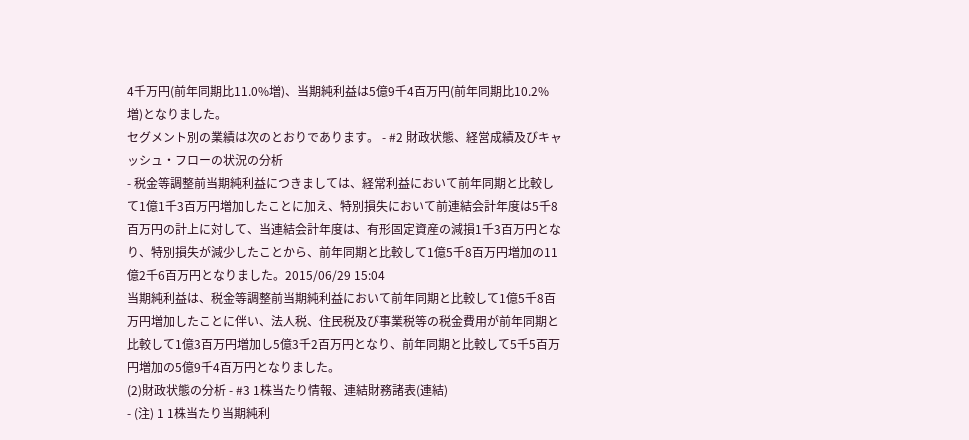4千万円(前年同期比11.0%増)、当期純利益は5億9千4百万円(前年同期比10.2%増)となりました。
セグメント別の業績は次のとおりであります。 - #2 財政状態、経営成績及びキャッシュ・フローの状況の分析
- 税金等調整前当期純利益につきましては、経常利益において前年同期と比較して1億1千3百万円増加したことに加え、特別損失において前連結会計年度は5千8百万円の計上に対して、当連結会計年度は、有形固定資産の減損1千3百万円となり、特別損失が減少したことから、前年同期と比較して1億5千8百万円増加の11億2千6百万円となりました。2015/06/29 15:04
当期純利益は、税金等調整前当期純利益において前年同期と比較して1億5千8百万円増加したことに伴い、法人税、住民税及び事業税等の税金費用が前年同期と比較して1億3百万円増加し5億3千2百万円となり、前年同期と比較して5千5百万円増加の5億9千4百万円となりました。
(2)財政状態の分析 - #3 1株当たり情報、連結財務諸表(連結)
- (注) 1 1株当たり当期純利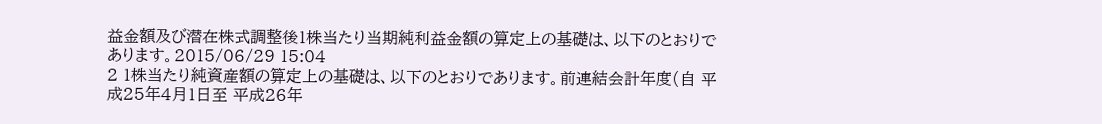益金額及び潜在株式調整後1株当たり当期純利益金額の算定上の基礎は、以下のとおりであります。2015/06/29 15:04
2 1株当たり純資産額の算定上の基礎は、以下のとおりであります。前連結会計年度(自 平成25年4月1日至 平成26年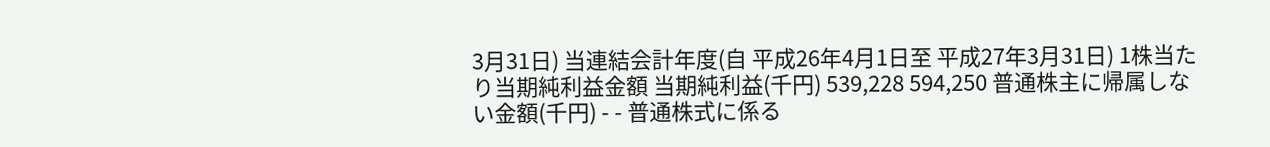3月31日) 当連結会計年度(自 平成26年4月1日至 平成27年3月31日) 1株当たり当期純利益金額 当期純利益(千円) 539,228 594,250 普通株主に帰属しない金額(千円) - - 普通株式に係る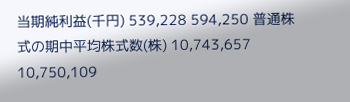当期純利益(千円) 539,228 594,250 普通株式の期中平均株式数(株) 10,743,657 10,750,109